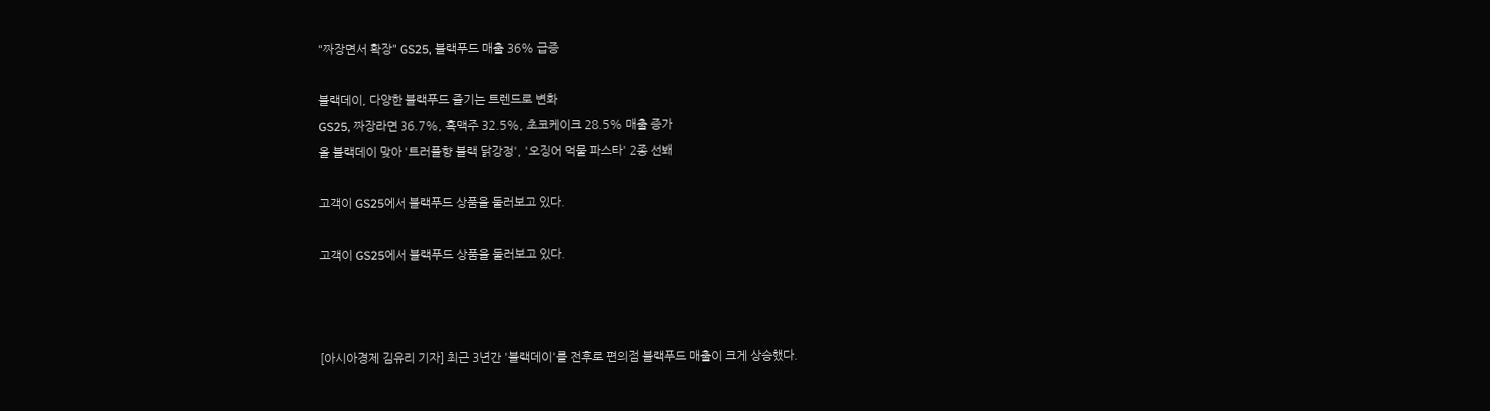"짜장면서 확장" GS25, 블랙푸드 매출 36% 급증

블랙데이, 다양한 블랙푸드 즐기는 트렌드로 변화
GS25, 짜장라면 36.7%, 흑맥주 32.5%, 초코케이크 28.5% 매출 증가
올 블랙데이 맞아 '트러플향 블랙 닭강정', '오징어 먹물 파스타' 2종 선봬

고객이 GS25에서 블랙푸드 상품을 둘러보고 있다.

고객이 GS25에서 블랙푸드 상품을 둘러보고 있다.



[아시아경제 김유리 기자] 최근 3년간 '블랙데이'를 전후로 편의점 블랙푸드 매출이 크게 상승했다.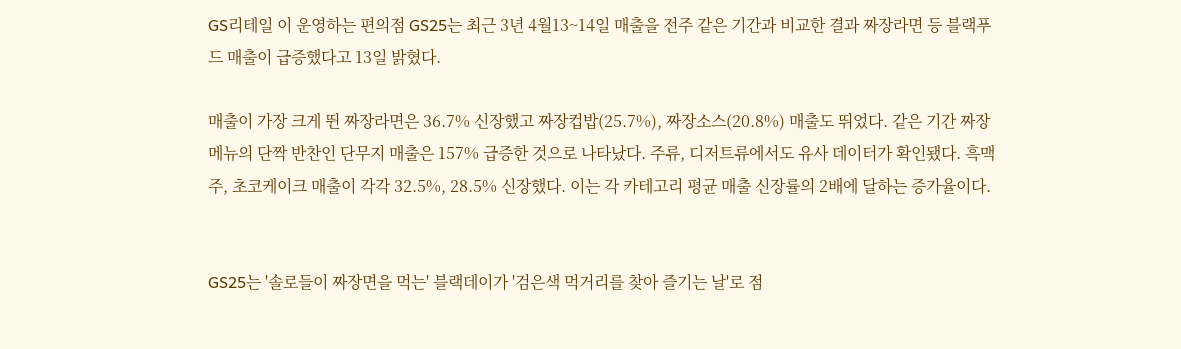GS리테일 이 운영하는 편의점 GS25는 최근 3년 4월13~14일 매출을 전주 같은 기간과 비교한 결과 짜장라면 등 블랙푸드 매출이 급증했다고 13일 밝혔다.

매출이 가장 크게 뛴 짜장라면은 36.7% 신장했고 짜장컵밥(25.7%), 짜장소스(20.8%) 매출도 뛰었다. 같은 기간 짜장 메뉴의 단짝 반찬인 단무지 매출은 157% 급증한 것으로 나타났다. 주류, 디저트류에서도 유사 데이터가 확인됐다. 흑맥주, 초코케이크 매출이 각각 32.5%, 28.5% 신장했다. 이는 각 카테고리 평균 매출 신장률의 2배에 달하는 증가율이다.


GS25는 '솔로들이 짜장면을 먹는' 블랙데이가 '검은색 먹거리를 찾아 즐기는 날'로 점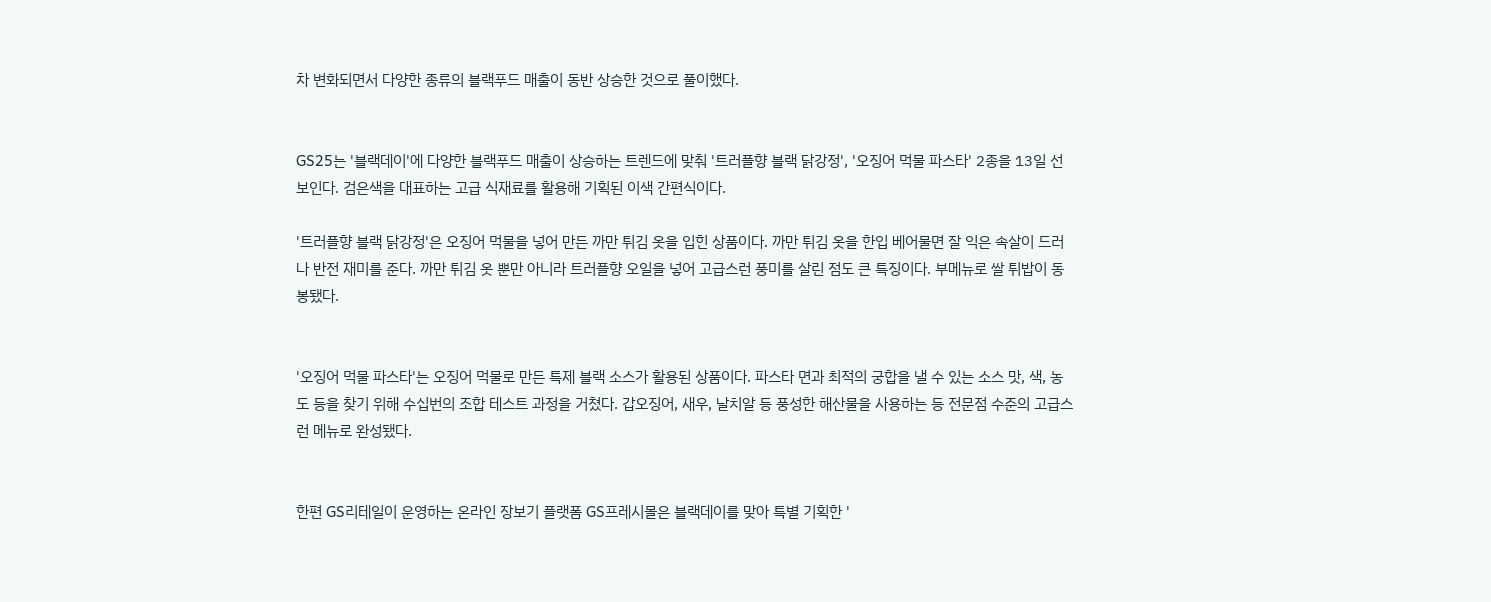차 변화되면서 다양한 종류의 블랙푸드 매출이 동반 상승한 것으로 풀이했다.


GS25는 '블랙데이'에 다양한 블랙푸드 매출이 상승하는 트렌드에 맞춰 '트러플향 블랙 닭강정', '오징어 먹물 파스타' 2종을 13일 선보인다. 검은색을 대표하는 고급 식재료를 활용해 기획된 이색 간편식이다.

'트러플향 블랙 닭강정'은 오징어 먹물을 넣어 만든 까만 튀김 옷을 입힌 상품이다. 까만 튀김 옷을 한입 베어물면 잘 익은 속살이 드러나 반전 재미를 준다. 까만 튀김 옷 뿐만 아니라 트러플향 오일을 넣어 고급스런 풍미를 살린 점도 큰 특징이다. 부메뉴로 쌀 튀밥이 동봉됐다.


'오징어 먹물 파스타'는 오징어 먹물로 만든 특제 블랙 소스가 활용된 상품이다. 파스타 면과 최적의 궁합을 낼 수 있는 소스 맛, 색, 농도 등을 찾기 위해 수십번의 조합 테스트 과정을 거쳤다. 갑오징어, 새우, 날치알 등 풍성한 해산물을 사용하는 등 전문점 수준의 고급스런 메뉴로 완성됐다.


한편 GS리테일이 운영하는 온라인 장보기 플랫폼 GS프레시몰은 블랙데이를 맞아 특별 기획한 '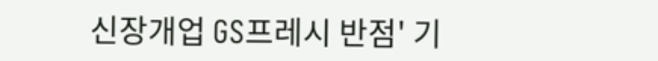신장개업 GS프레시 반점' 기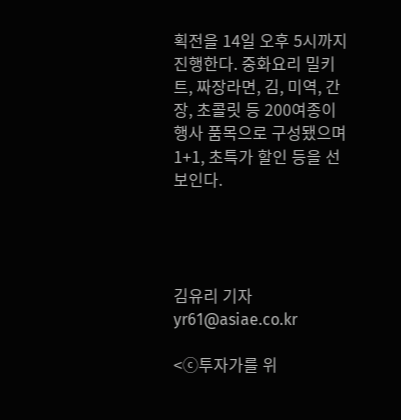획전을 14일 오후 5시까지 진행한다. 중화요리 밀키트, 짜장라면, 김, 미역, 간장, 초콜릿 등 200여종이 행사 품목으로 구성됐으며 1+1, 초특가 할인 등을 선보인다.




김유리 기자 yr61@asiae.co.kr

<ⓒ투자가를 위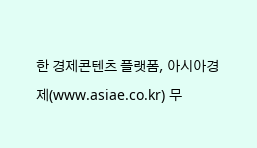한 경제콘텐츠 플랫폼, 아시아경제(www.asiae.co.kr) 무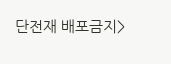단전재 배포금지>